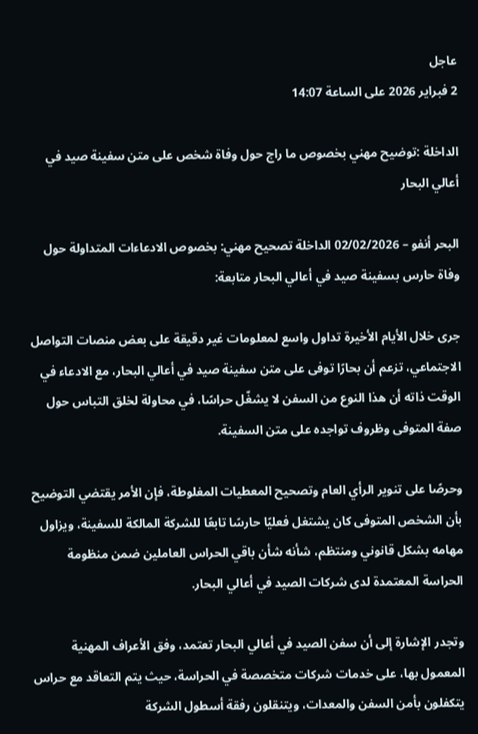عاجل
2 فبراير 2026 على الساعة 14:07

الداخلة :توضيح مهني بخصوص ما راج حول وفاة شخص على متن سفينة صيد في أعالي البحار

البحر أنفو – 02/02/2026 الداخلة تصحيح مهني: بخصوص الادعاءات المتداولة حول وفاة حارس بسفينة صيد في أعالي البحار متابعة:

جرى خلال الأيام الأخيرة تداول واسع لمعلومات غير دقيقة على بعض منصات التواصل الاجتماعي، تزعم أن بحارًا توفى على متن سفينة صيد في أعالي البحار، مع الادعاء في الوقت ذاته أن هذا النوع من السفن لا يشغّل حراسًا، في محاولة لخلق التباس حول صفة المتوفى وظروف تواجده على متن السفينة.

وحرصًا على تنوير الرأي العام وتصحيح المعطيات المغلوطة، فإن الأمر يقتضي التوضيح بأن الشخص المتوفى كان يشتغل فعليًا حارسًا تابعًا للشركة المالكة للسفينة، ويزاول مهامه بشكل قانوني ومنتظم، شأنه شأن باقي الحراس العاملين ضمن منظومة الحراسة المعتمدة لدى شركات الصيد في أعالي البحار.

وتجدر الإشارة إلى أن سفن الصيد في أعالي البحار تعتمد، وفق الأعراف المهنية المعمول بها، على خدمات شركات متخصصة في الحراسة، حيث يتم التعاقد مع حراس يتكفلون بأمن السفن والمعدات، ويتنقلون رفقة أسطول الشركة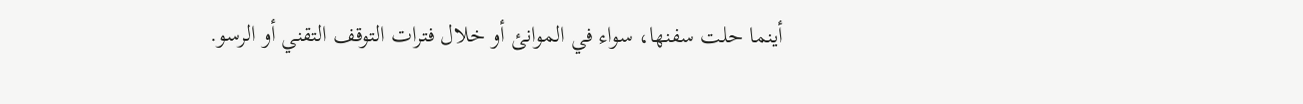أينما حلت سفنها، سواء في الموانئ أو خلال فترات التوقف التقني أو الرسو.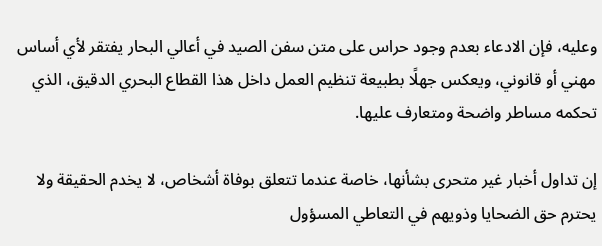وعليه، فإن الادعاء بعدم وجود حراس على متن سفن الصيد في أعالي البحار يفتقر لأي أساس مهني أو قانوني، ويعكس جهلًا بطبيعة تنظيم العمل داخل هذا القطاع البحري الدقيق، الذي تحكمه مساطر واضحة ومتعارف عليها.

إن تداول أخبار غير متحرى بشأنها، خاصة عندما تتعلق بوفاة أشخاص، لا يخدم الحقيقة ولا يحترم حق الضحايا وذويهم في التعاطي المسؤول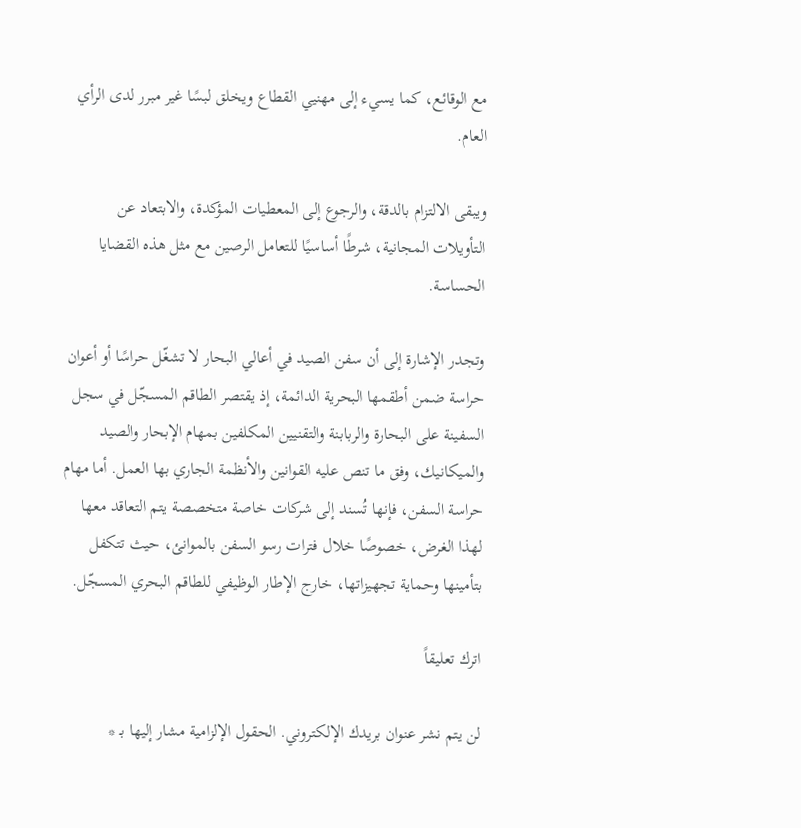مع الوقائع، كما يسيء إلى مهنيي القطاع ويخلق لبسًا غير مبرر لدى الرأي العام.

ويبقى الالتزام بالدقة، والرجوع إلى المعطيات المؤكدة، والابتعاد عن التأويلات المجانية، شرطًا أساسيًا للتعامل الرصين مع مثل هذه القضايا الحساسة.

وتجدر الإشارة إلى أن سفن الصيد في أعالي البحار لا تشغّل حراسًا أو أعوان حراسة ضمن أطقمها البحرية الدائمة، إذ يقتصر الطاقم المسجّل في سجل السفينة على البحارة والربابنة والتقنيين المكلفين بمهام الإبحار والصيد والميكانيك، وفق ما تنص عليه القوانين والأنظمة الجاري بها العمل. أما مهام حراسة السفن، فإنها تُسند إلى شركات خاصة متخصصة يتم التعاقد معها لهذا الغرض، خصوصًا خلال فترات رسو السفن بالموانئ، حيث تتكفل بتأمينها وحماية تجهيزاتها، خارج الإطار الوظيفي للطاقم البحري المسجّل.

اترك تعليقاً

لن يتم نشر عنوان بريدك الإلكتروني. الحقول الإلزامية مشار إليها بـ *